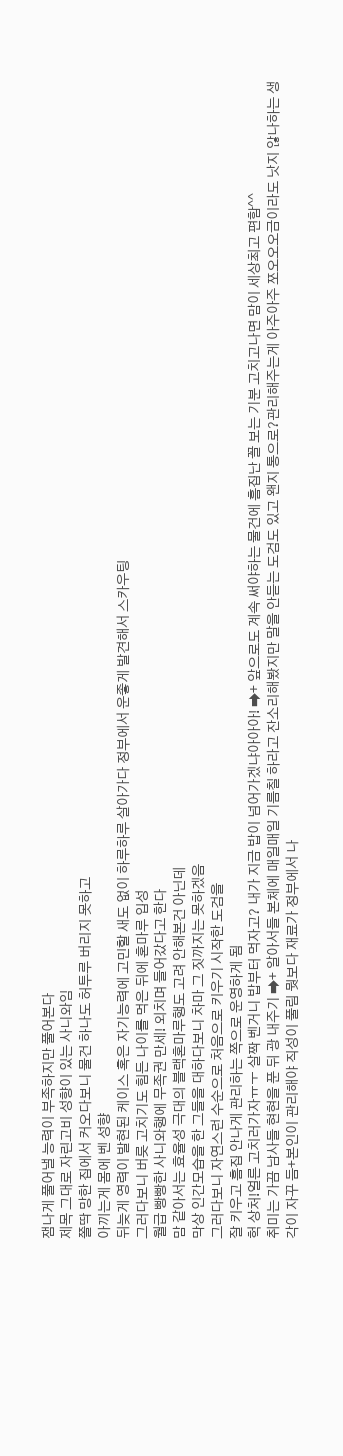잼나게 풀어낼 능력이 부족하지만 풀어본다
제목 그대로 자린고비 성향이 있는 사니와임
쫄딱 망한 집에서 커오다보니 물건 하나도 허투루 버리지 못하고
아끼는게 몸에 벤 성향
뒤늦게 영력이 발현된 케이스 혹은 자기능력에 고민할 새도 없이 하루하루 살아가다 정부에서 운좋게 발견해서 스카우팅
그러다보니 버릇 고치기도 힘든 나이를 먹은 뒤에 혼마루 입성
월급 빵빵한 사니와행에 무족권 만세! 외치며 들어갔다고 한다
맘 같아서는 효율성 극대의 블랙혼마루행도 고려 안해본건 아닌데
막상 인간모습을 한 그들을 대하다보니 차마 그 짓까지는 못하겠음
그러다보니 자연스런 수순으로 처음으로 키우기 시작한 도검을
잘 키우고 흠집 안나게 관리하는 쪽으로 운영하게 됨
헉 상처!얼른 고치러가자ㅠㅜ 살짝 벤거니 밥부터 먹자고? 내가 지금 밥이 넘어가겠냐아아아! ➡+ 앞으로도 계속 써야하는 물건에 흠집난 꼴 보는 기분 고치고나면 맘이 세상최고 편함^^
취미는 가끔 남사들 현현을 푼 뒤 광 내주기 ➡+ 알아서들 본체에 매일매일 기름칠 하라고 잔소리해봤지만 말을 안듣는 도검도 있고 왠지 통으로?관리해주는게 아주아주 쪼오오오금이라도 낫지 않나하는 생각이 자꾸 듬+본인이 관리해야 직성이 풀림 뭣보다 재료가 정부에서 나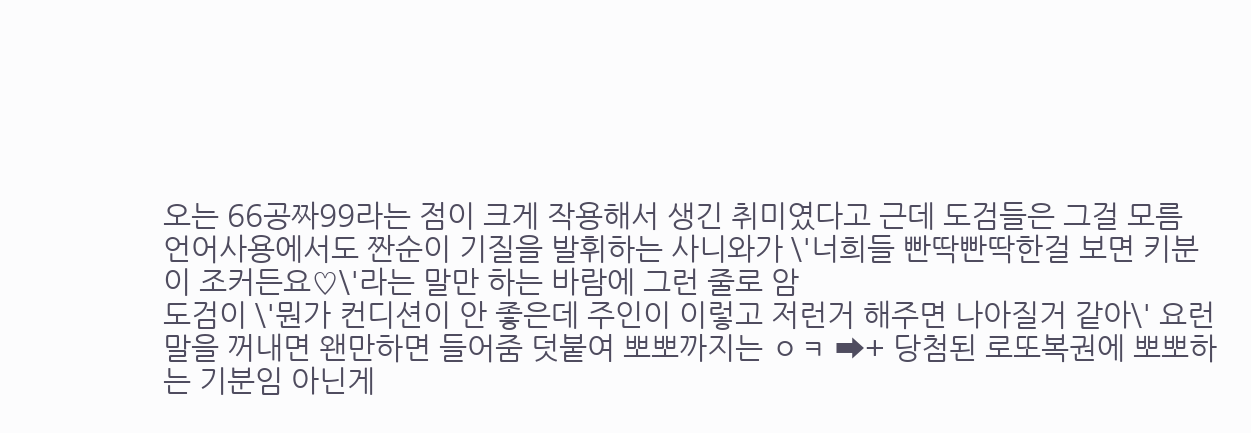오는 66공짜99라는 점이 크게 작용해서 생긴 취미였다고 근데 도검들은 그걸 모름 언어사용에서도 짠순이 기질을 발휘하는 사니와가 \'너희들 빤딱빤딱한걸 보면 키분이 조커든요♡\'라는 말만 하는 바람에 그런 줄로 암
도검이 \'뭔가 컨디션이 안 좋은데 주인이 이렇고 저런거 해주면 나아질거 같아\' 요런 말을 꺼내면 왠만하면 들어줌 덧붙여 뽀뽀까지는 ㅇㅋ ➡+ 당첨된 로또복권에 뽀뽀하는 기분임 아닌게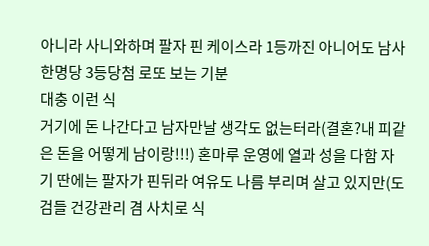아니라 사니와하며 팔자 핀 케이스라 1등까진 아니어도 남사 한명당 3등당첨 로또 보는 기분
대충 이런 식
거기에 돈 나간다고 남자만날 생각도 없는터라(결혼?내 피같은 돈을 어떻게 남이랑!!!) 혼마루 운영에 열과 성을 다함 자기 딴에는 팔자가 핀뒤라 여유도 나름 부리며 살고 있지만(도검들 건강관리 겸 사치로 식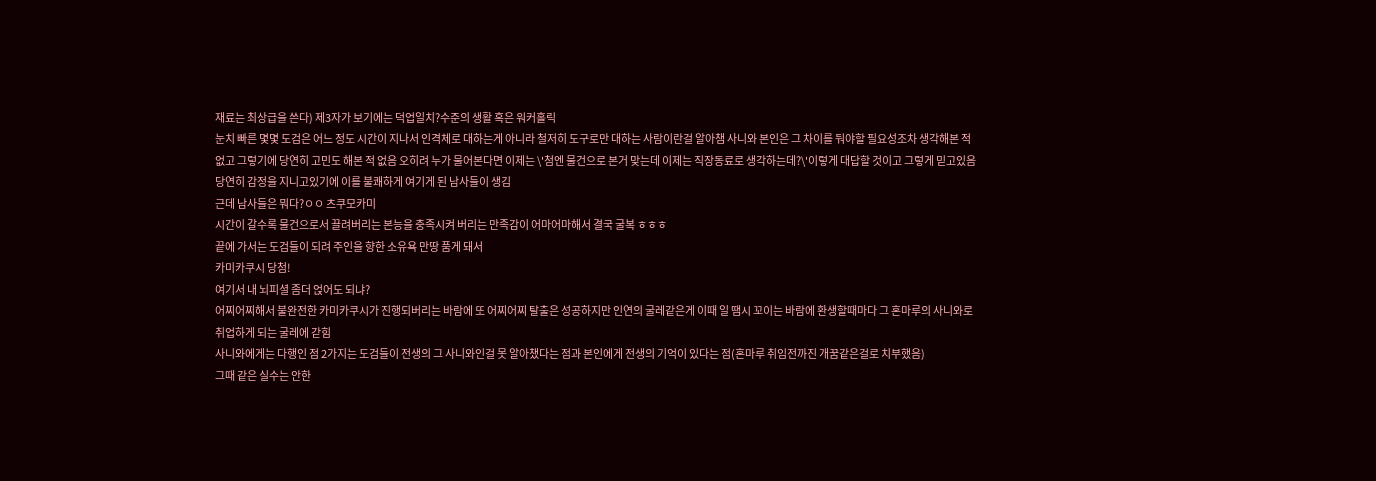재료는 최상급을 쓴다) 제3자가 보기에는 덕업일치?수준의 생활 혹은 워커홀릭
눈치 빠른 몇몇 도검은 어느 정도 시간이 지나서 인격체로 대하는게 아니라 철저히 도구로만 대하는 사람이란걸 알아챔 사니와 본인은 그 차이를 둬야할 필요성조차 생각해본 적 없고 그렇기에 당연히 고민도 해본 적 없음 오히려 누가 물어본다면 이제는 \'첨엔 물건으로 본거 맞는데 이제는 직장동료로 생각하는데?\'이렇게 대답할 것이고 그렇게 믿고있음
당연히 감정을 지니고있기에 이를 불쾌하게 여기게 된 남사들이 생김
근데 남사들은 뭐다?ㅇㅇ 츠쿠모카미
시간이 갈수록 물건으로서 끌려버리는 본능을 충족시켜 버리는 만족감이 어마어마해서 결국 굴복 ㅎㅎㅎ
끝에 가서는 도검들이 되려 주인을 향한 소유욕 만땅 품게 돼서
카미카쿠시 당첨!
여기서 내 뇌피셜 좀더 얹어도 되냐?
어찌어찌해서 불완전한 카미카쿠시가 진행되버리는 바람에 또 어찌어찌 탈출은 성공하지만 인연의 굴레같은게 이때 일 땜시 꼬이는 바람에 환생할때마다 그 혼마루의 사니와로 취업하게 되는 굴레에 갇힘
사니와에게는 다행인 점 2가지는 도검들이 전생의 그 사니와인걸 못 알아챘다는 점과 본인에게 전생의 기억이 있다는 점(혼마루 취임전까진 개꿈같은걸로 치부했음)
그때 같은 실수는 안한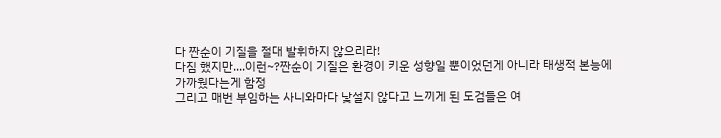다 짠순이 기질을 절대 발휘하지 않으리라!
다짐 했지만....이런~?짠순이 기질은 환경이 키운 성향일 뿐이었던게 아니라 태생적 본능에 가까웠다는게 함정
그리고 매번 부임하는 사니와마다 낯설지 않다고 느끼게 된 도검들은 여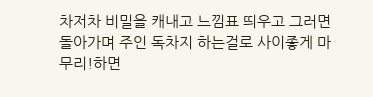차저차 비밀을 캐내고 느낌표 띄우고 그러면 돌아가며 주인 독차지 하는걸로 사이좋게 마무리!하면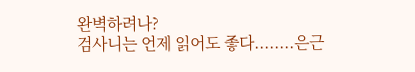완벽하려나?
검사니는 언제 읽어도 좋다........은근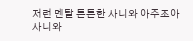저런 멘탈 튼튼한 사니와 아주조아
사니와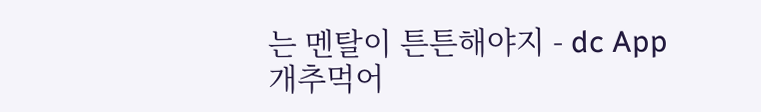는 멘탈이 튼튼해야지 - dc App
개추먹어